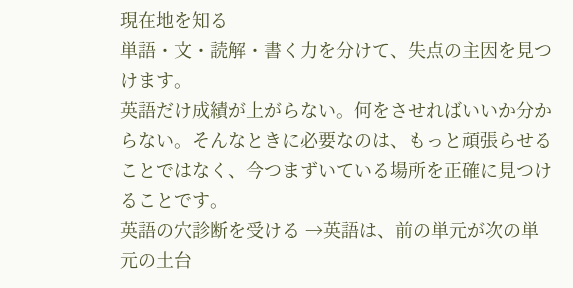現在地を知る
単語・文・読解・書く力を分けて、失点の主因を見つけます。
英語だけ成績が上がらない。何をさせればいいか分からない。そんなときに必要なのは、もっと頑張らせることではなく、今つまずいている場所を正確に見つけることです。
英語の穴診断を受ける →英語は、前の単元が次の単元の土台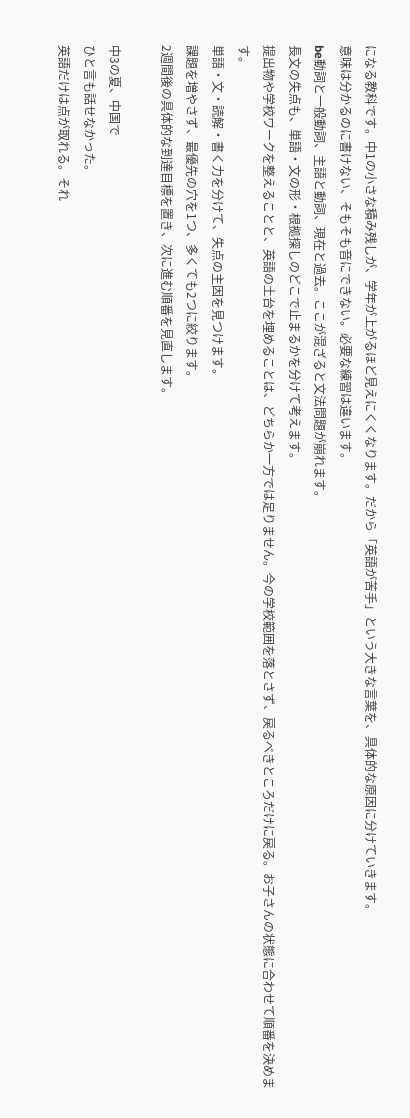になる教科です。中1の小さな積み残しが、学年が上がるほど見えにくくなります。だから「英語が苦手」という大きな言葉を、具体的な原因に分けていきます。
意味は分かるのに書けない、そもそも音にできない。必要な練習は違います。
be動詞と一般動詞、主語と動詞、現在と過去。ここが混ざると文法問題が崩れます。
長文の失点も、単語・文の形・根拠探しのどこで止まるかを分けて考えます。
提出物や学校ワークを整えることと、英語の土台を埋めることは、どちらか一方では足りません。今の学校範囲を落とさず、戻るべきところだけに戻る。お子さんの状態に合わせて順番を決めます。
単語・文・読解・書く力を分けて、失点の主因を見つけます。
課題を増やさず、最優先の穴を1つ、多くても2つに絞ります。
2週間後の具体的な到達目標を置き、次に進む順番を見直します。

中3の夏、中国で
ひと言も話せなかった。
英語だけは点が取れる。それ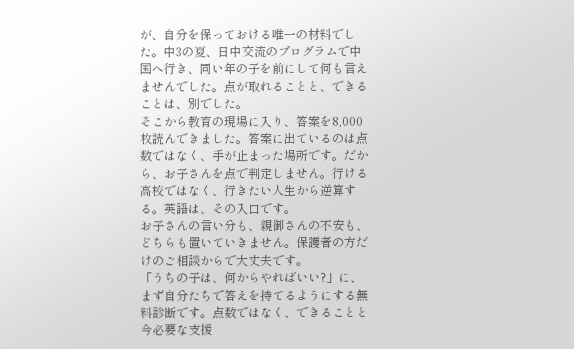が、自分を保っておける唯一の材料でした。中3の夏、日中交流のプログラムで中国へ行き、同い年の子を前にして何も言えませんでした。点が取れることと、できることは、別でした。
そこから教育の現場に入り、答案を8,000枚読んできました。答案に出ているのは点数ではなく、手が止まった場所です。だから、お子さんを点で判定しません。行ける高校ではなく、行きたい人生から逆算する。英語は、その入口です。
お子さんの言い分も、親御さんの不安も、どちらも置いていきません。保護者の方だけのご相談からで大丈夫です。
「うちの子は、何からやればいい?」に、まず自分たちで答えを持てるようにする無料診断です。点数ではなく、できることと今必要な支援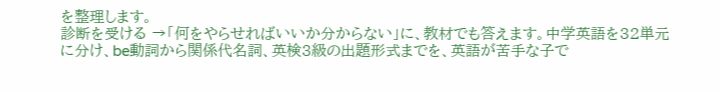を整理します。
診断を受ける →「何をやらせればいいか分からない」に、教材でも答えます。中学英語を32単元に分け、be動詞から関係代名詞、英検3級の出題形式までを、英語が苦手な子で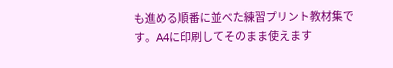も進める順番に並べた練習プリント教材集です。A4に印刷してそのまま使えます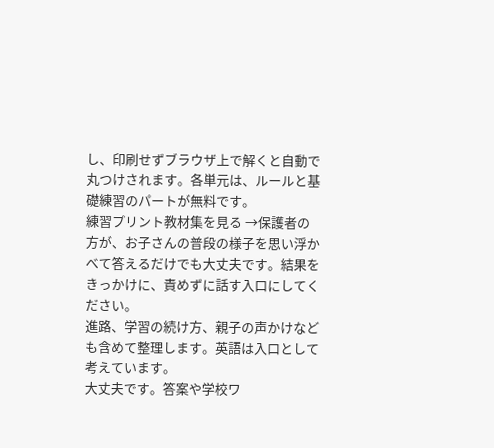し、印刷せずブラウザ上で解くと自動で丸つけされます。各単元は、ルールと基礎練習のパートが無料です。
練習プリント教材集を見る →保護者の方が、お子さんの普段の様子を思い浮かべて答えるだけでも大丈夫です。結果をきっかけに、責めずに話す入口にしてください。
進路、学習の続け方、親子の声かけなども含めて整理します。英語は入口として考えています。
大丈夫です。答案や学校ワ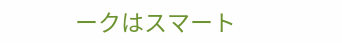ークはスマート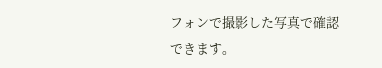フォンで撮影した写真で確認できます。